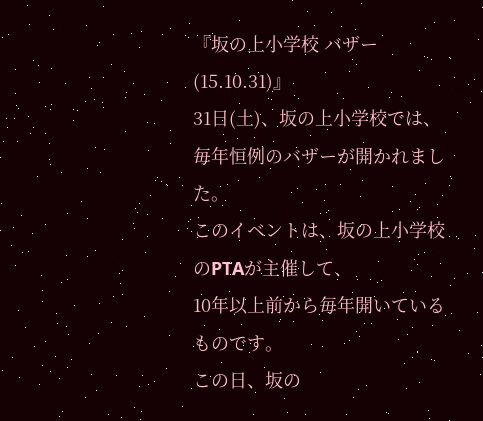『坂の上小学校 バザー(15.10.31)』
31日(土)、坂の上小学校では、
毎年恒例のバザーが開かれました。
このイベントは、坂の上小学校のPTAが主催して、
10年以上前から毎年開いているものです。
この日、坂の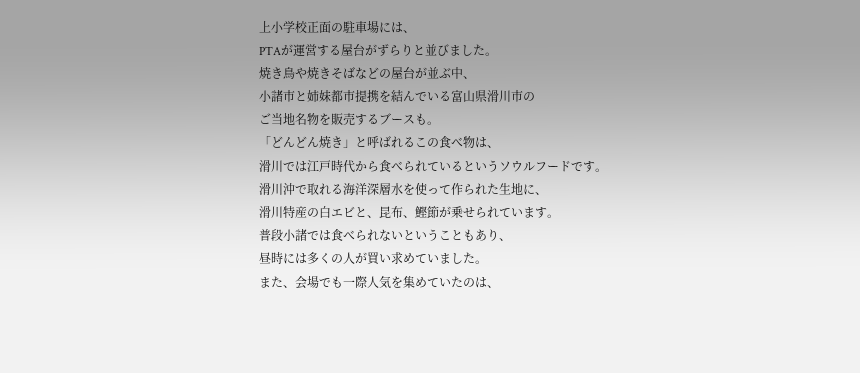上小学校正面の駐車場には、
PTAが運営する屋台がずらりと並びました。
焼き鳥や焼きそばなどの屋台が並ぶ中、
小諸市と姉妹都市提携を結んでいる富山県滑川市の
ご当地名物を販売するブースも。
「どんどん焼き」と呼ばれるこの食べ物は、
滑川では江戸時代から食べられているというソウルフードです。
滑川沖で取れる海洋深層水を使って作られた生地に、
滑川特産の白エビと、昆布、鰹節が乗せられています。
普段小諸では食べられないということもあり、
昼時には多くの人が買い求めていました。
また、会場でも一際人気を集めていたのは、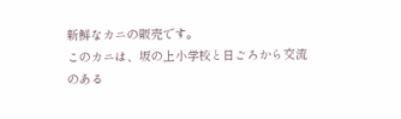新鮮なカニの販売です。
このカニは、坂の上小学校と日ごろから交流のある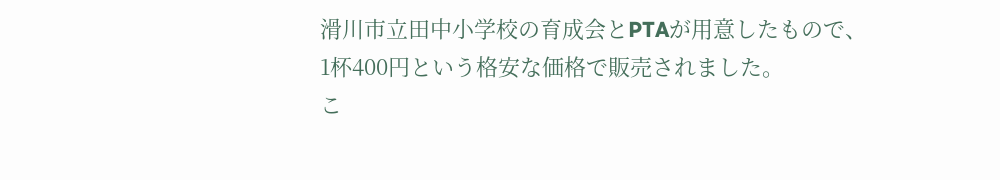滑川市立田中小学校の育成会とPTAが用意したもので、
1杯400円という格安な価格で販売されました。
こ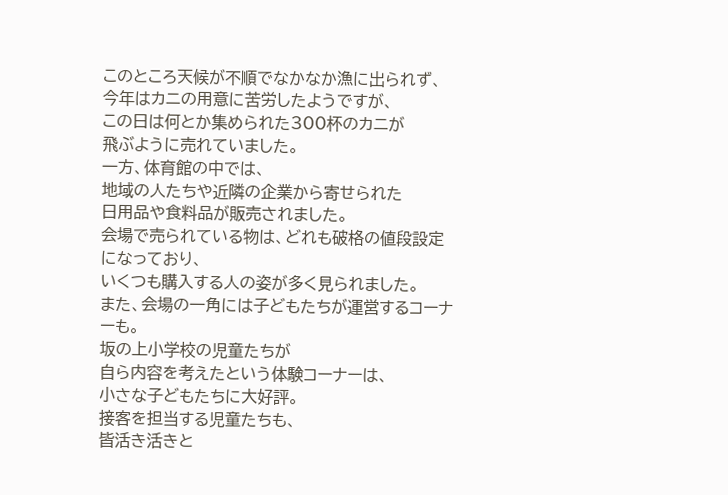このところ天候が不順でなかなか漁に出られず、
今年はカニの用意に苦労したようですが、
この日は何とか集められた300杯のカニが
飛ぶように売れていました。
一方、体育館の中では、
地域の人たちや近隣の企業から寄せられた
日用品や食料品が販売されました。
会場で売られている物は、どれも破格の値段設定になっており、
いくつも購入する人の姿が多く見られました。
また、会場の一角には子どもたちが運営するコーナーも。
坂の上小学校の児童たちが
自ら内容を考えたという体験コーナーは、
小さな子どもたちに大好評。
接客を担当する児童たちも、
皆活き活きと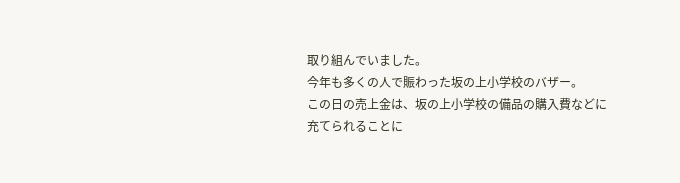取り組んでいました。
今年も多くの人で賑わった坂の上小学校のバザー。
この日の売上金は、坂の上小学校の備品の購入費などに
充てられることに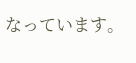なっています。